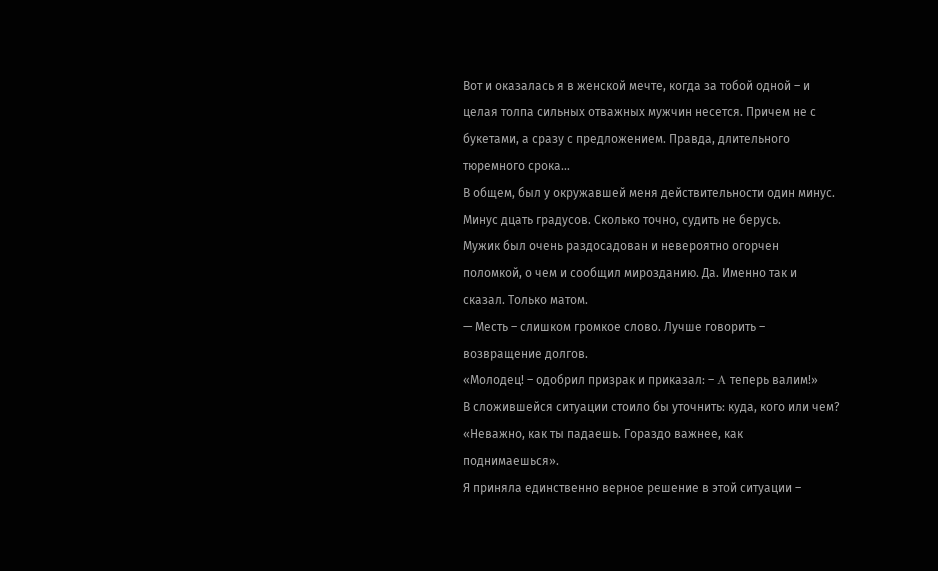Вот и оказалась я в женской мечте, когда за тобой одной – и целая толпа сильных отважных мужчин несется. Причем не с букетами, а сразу с предложением. Правда, длительного тюремного срока…
В общем, был у окружавшей меня действительности один минус. Минус дцать градусов. Сколько точно, судить не берусь.
Мужик был очень раздосадован и невероятно огорчен поломкой, о чем и сообщил мирозданию. Да. Именно так и сказал. Только матом.
— Месть – слишком громкое слово. Лучше говорить – возвращение долгов.
«Молодец! – одобрил призрак и приказал: – Α теперь валим!»
В сложившейся ситуации стоило бы уточнить: куда, кого или чем?
«Неважнo, как ты падаешь. Гораздо важнее, как поднимаешься».
Я приняла единственно верное решение в этой ситуации –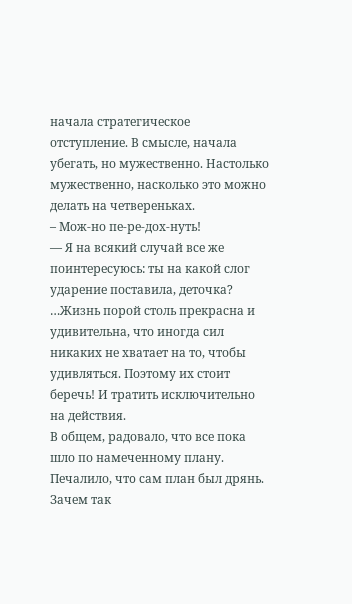начала стратегическое отступление. В смысле, начала убегать, но мужественно. Настолько мужественно, насколько это можно делать на четвереньках.
– Мож-но пе-ре-дох-нуть!
— Я на всякий случай все же поинтересуюсь: ты на какой слог ударение поставила, деточка?
…Жизнь порой столь прекрасна и удивительна, что иногда сил никаких не хватает на то, чтобы удивляться. Поэтому их стоит беречь! И тратить исключительно на действия.
В общем, радовало, что все пока шло по намеченному плану. Печалило, чтo сам план был дрянь.
Зачем так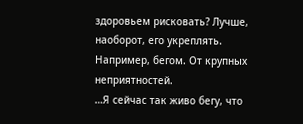здоровьем рисковать? Лучше, наоборот, его укреплять. Например, бегом. От крупных неприятностей.
…Я сейчас так живо бегу, что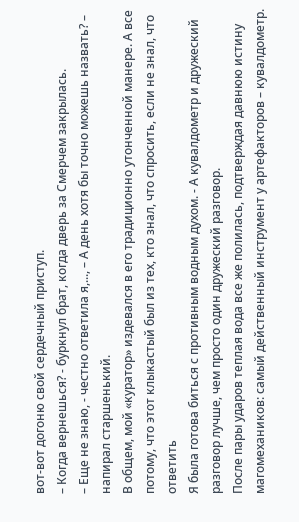вот-вот догоню свой сердечный приступ.
– Когда вернешься? - буркнул брат, когда дверь за Смерчем закрылась.
– Еще не знаю, - честно ответила я,..., – А день хотя бы точно можешь назвать? – напирал старшенький.
В общем, мой «куратор» издевался в его традиционно утонченной манере. А все потому, что этот клыкастый был из тех, кто знал, что спросить, если не знал, что ответить
Я была готова биться с противным водным духом. - А кувалдометр и дружеский разговор лучше, чем просто один дружеский разговор.
После пары ударов теплая вода все же полилась, подтверждая давнюю истину магомехаников: самый действенный инструмент у артефакторов – кувалдометр.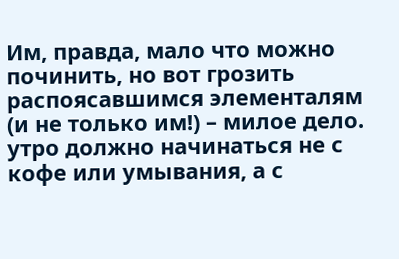Им, правда, мало что можно починить, но вот грозить распоясавшимся элементалям (и не только им!) – милое дело.
утро должно начинаться не с кофе или умывания, а с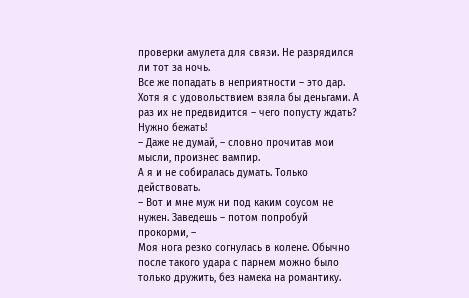проверки амулета для связи. Не разрядился ли тот за ночь.
Все же попадать в неприятности – это дар. Хотя я с удовольствием взяла бы деньгами. А раз их не предвидится – чего попусту ждать? Нужно бежать!
– Даже не думай, – словно прочитав мои мысли, произнес вампир.
А я и не собиралась думать. Только действовать.
– Вот и мне муж ни под каким соусом не нужен. Заведешь – потом попробуй прокорми, –
Моя нога резко согнулась в колене. Обычно после такого удара с парнем можно было только дружить, без намека на романтику.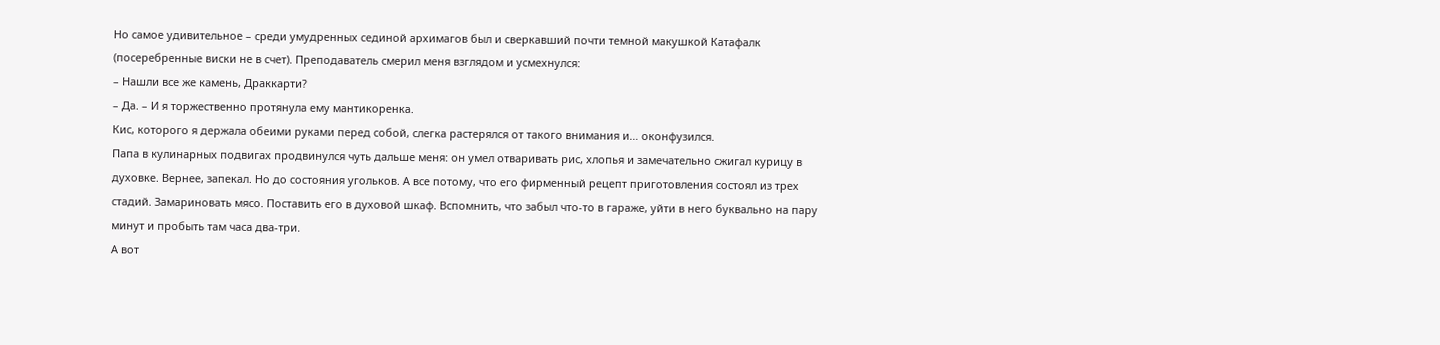Но самое удивительное – среди умудренных сединой архимагов был и сверкавший почти темной макушкой Катафалк (посеребренные виски не в счет). Преподаватель смерил меня взглядом и усмехнулся:
– Нашли все же камень, Драккарти?
– Да. – И я торжественно протянула ему мантикоренка.
Кис, которого я держала обеими руками перед собой, слегка растерялся от такого внимания и… оконфузился.
Папа в кулинарных подвигах продвинулся чуть дальше меня: он умел отваривать рис, хлопья и замечательно сжигал курицу в духовке. Вернее, запекал. Но до состояния угольков. А все потому, что его фирменный рецепт приготовления состоял из трех стадий. Замариновать мясо. Поставить его в духовой шкаф. Вспомнить, что забыл что-то в гараже, уйти в него буквально на пару минут и пробыть там часа два-три.
А вот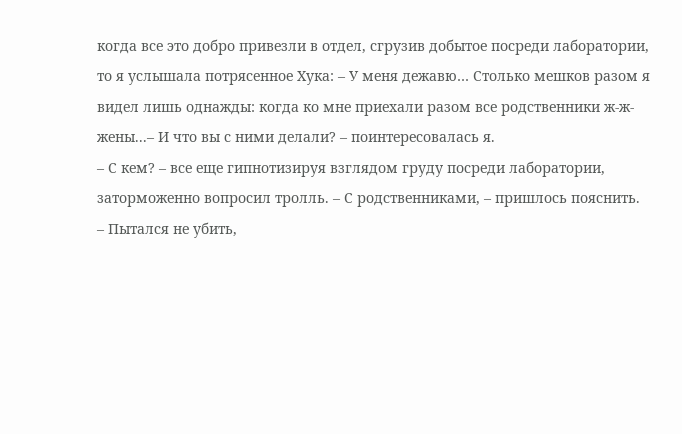когда все это добро привезли в отдел, сгрузив добытое посреди лаборатории, то я услышала потрясенное Хука: – У меня дежавю… Столько мешков разом я видел лишь однажды: когда ко мне приехали разом все родственники ж-ж-жены...– И что вы с ними делали? – поинтересовалась я.
– С кем? – все еще гипнотизируя взглядом груду посреди лаборатории, заторможенно вопросил тролль. – С родственниками, – пришлось пояснить.
– Пытался не убить,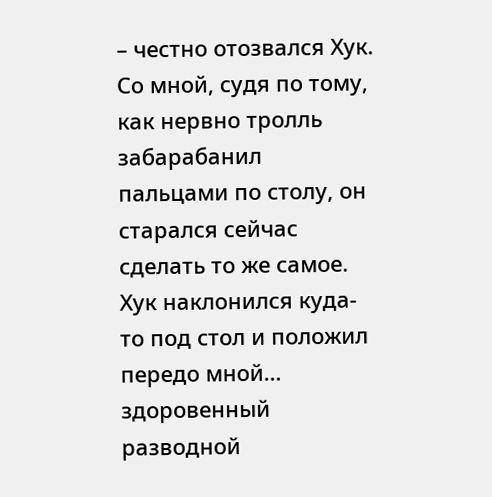– честно отозвался Хук. Со мной, судя по тому, как нервно тролль забарабанил пальцами по столу, он старался сейчас сделать то же самое.
Хук наклонился куда-то под стол и положил передо мной… здоровенный разводной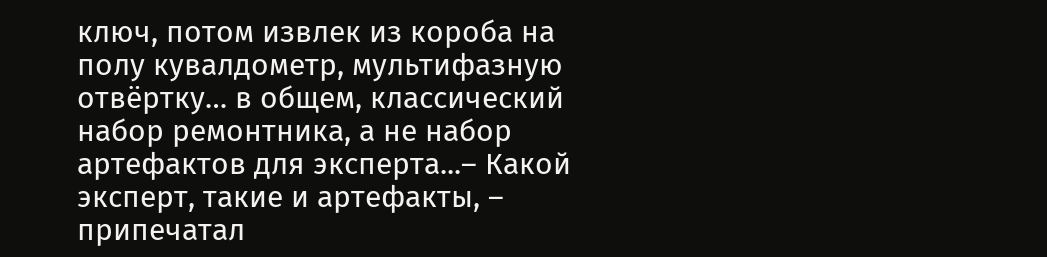ключ, потом извлек из короба на полу кувалдометр, мультифазную отвёртку… в общем, классический набор ремонтника, а не набор артефактов для эксперта...– Какой эксперт, такие и артефакты, – припечатал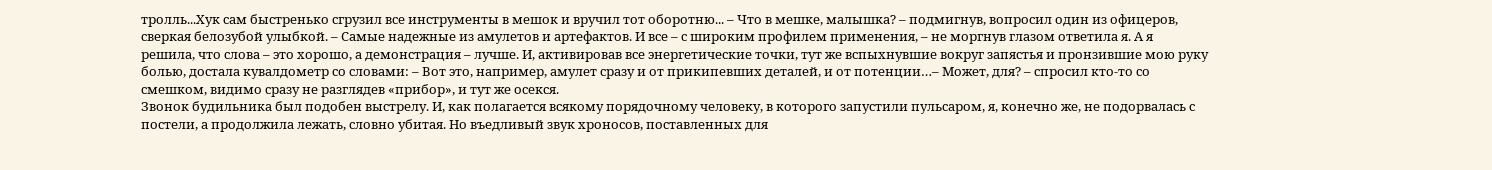тролль...Хук сам быстренько сгрузил все инструменты в мешок и вручил тот оборотню... – Что в мешке, малышка? – подмигнув, вопросил один из офицеров, сверкая белозубой улыбкой. – Самые надежные из амулетов и артефактов. И все – с широким профилем применения, – не моргнув глазом ответила я. А я решила, что слова – это хорошо, а демонстрация – лучше. И, активировав все энергетические точки, тут же вспыхнувшие вокруг запястья и пронзившие мою руку болью, достала кувалдометр со словами: – Вот это, например, амулет сразу и от прикипевших деталей, и от потенции…– Может, для? – спросил кто-то со смешком, видимо сразу не разглядев «прибор», и тут же осекся.
Звонок будильника был подобен выстрелу. И, как полагается всякому порядочному человеку, в которого запустили пульсаром, я, конечно же, не подорвалась с постели, а продолжила лежать, словно убитая. Но въедливый звук хроносов, поставленных для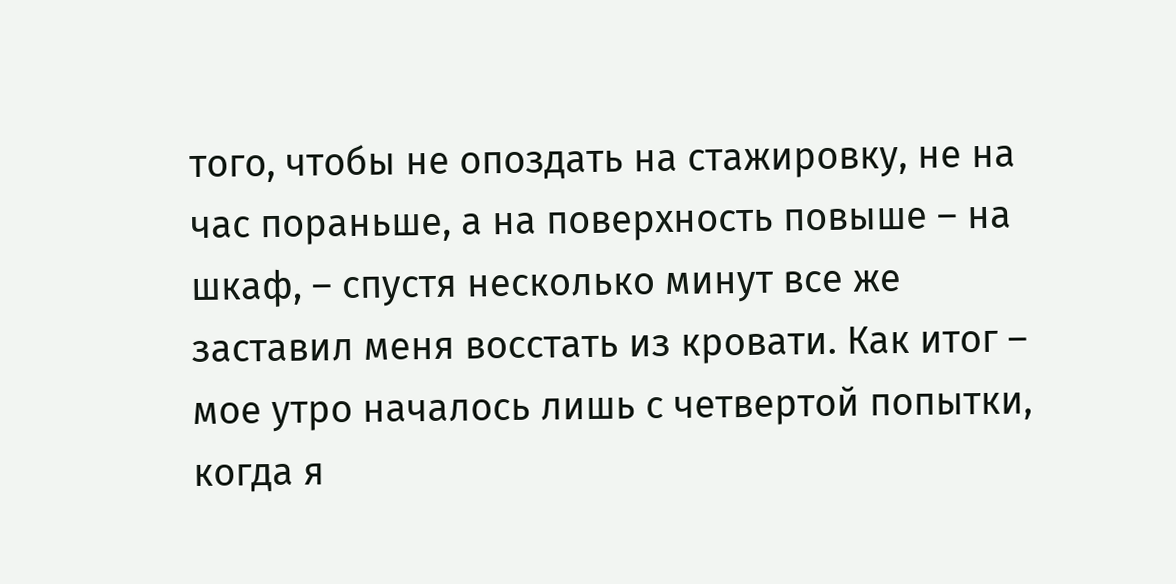того, чтобы не опоздать на стажировку, не на час пораньше, а на поверхность повыше – на шкаф, – спустя несколько минут все же заставил меня восстать из кровати. Как итог – мое утро началось лишь с четвертой попытки, когда я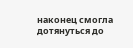наконец смогла дотянуться до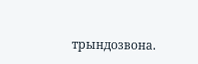трындозвона.